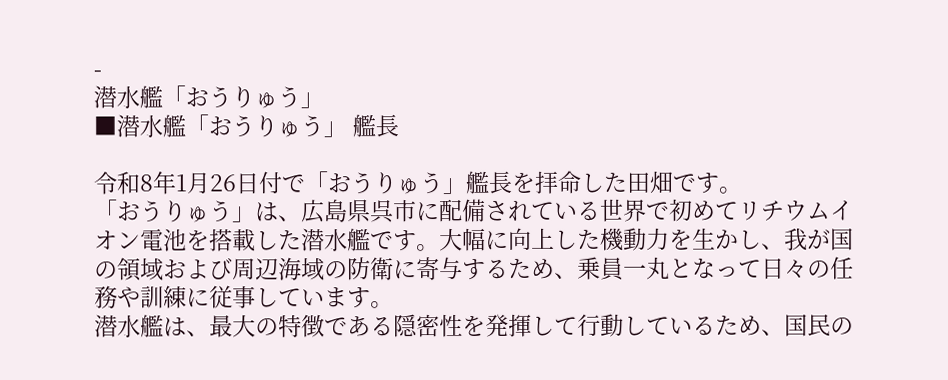-
潜水艦「おうりゅう」
■潜水艦「おうりゅう」 艦長

令和8年1月26日付で「おうりゅう」艦長を拝命した田畑です。
「おうりゅう」は、広島県呉市に配備されている世界で初めてリチウムイオン電池を搭載した潜水艦です。大幅に向上した機動力を生かし、我が国の領域および周辺海域の防衛に寄与するため、乗員一丸となって日々の任務や訓練に従事しています。
潜水艦は、最大の特徴である隠密性を発揮して行動しているため、国民の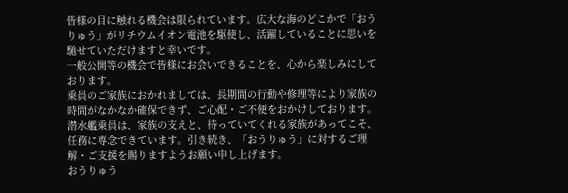皆様の目に触れる機会は限られています。広大な海のどこかで「おうりゅう」がリチウムイオン電池を駆使し、活躍していることに思いを馳せていただけますと幸いです。
一般公開等の機会で皆様にお会いできることを、心から楽しみにしております。
乗員のご家族におかれましては、長期間の行動や修理等により家族の時間がなかなか確保できず、ご心配・ご不便をおかけしております。
潜水艦乗員は、家族の支えと、待っていてくれる家族があってこそ、任務に専念できています。引き続き、「おうりゅう」に対するご理解・ご支援を賜りますようお願い申し上げます。
おうりゅう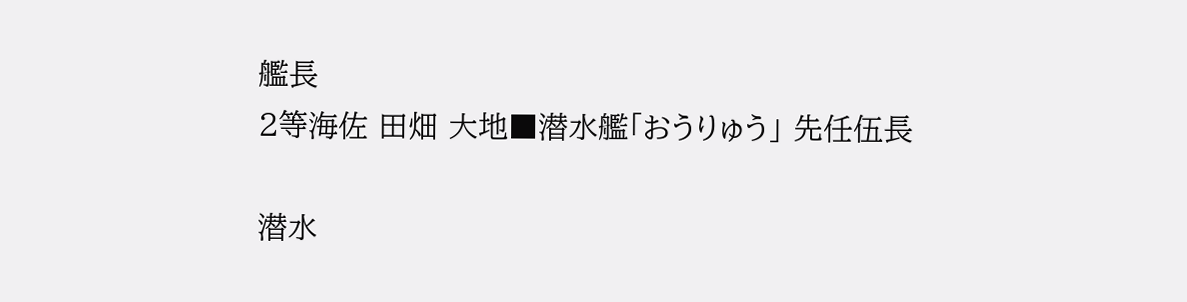艦長
2等海佐 田畑 大地■潜水艦「おうりゅう」 先任伍長

潜水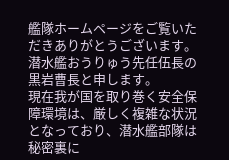艦隊ホームページをご覧いただきありがとうございます。
潜水艦おうりゅう先任伍長の黒岩曹長と申します。
現在我が国を取り巻く安全保障環境は、厳しく複雑な状況となっており、潜水艦部隊は秘密裏に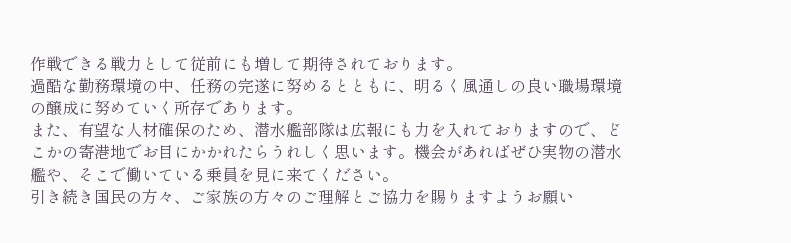作戦できる戦力として従前にも増して期待されております。
過酷な勤務環境の中、任務の完遂に努めるとともに、明るく風通しの良い職場環境の醸成に努めていく所存であります。
また、有望な人材確保のため、潜水艦部隊は広報にも力を入れておりますので、どこかの寄港地でお目にかかれたらうれしく思います。機会があればぜひ実物の潜水艦や、そこで働いている乗員を見に来てください。
引き続き国民の方々、ご家族の方々のご理解とご協力を賜りますようお願い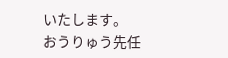いたします。
おうりゅう先任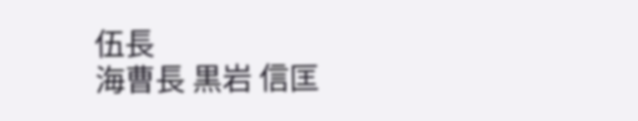伍長
海曹長 黒岩 信匡